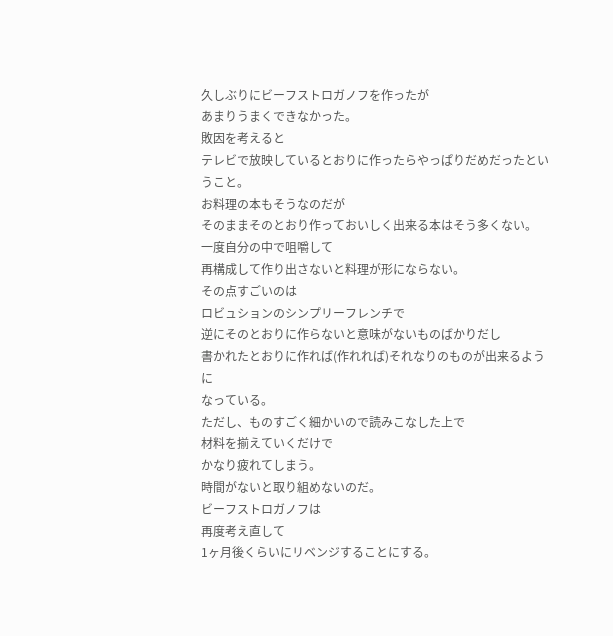久しぶりにビーフストロガノフを作ったが
あまりうまくできなかった。
敗因を考えると
テレビで放映しているとおりに作ったらやっぱりだめだったということ。
お料理の本もそうなのだが
そのままそのとおり作っておいしく出来る本はそう多くない。
一度自分の中で咀嚼して
再構成して作り出さないと料理が形にならない。
その点すごいのは
ロビュションのシンプリーフレンチで
逆にそのとおりに作らないと意味がないものばかりだし
書かれたとおりに作れば(作れれば)それなりのものが出来るように
なっている。
ただし、ものすごく細かいので読みこなした上で
材料を揃えていくだけで
かなり疲れてしまう。
時間がないと取り組めないのだ。
ビーフストロガノフは
再度考え直して
1ヶ月後くらいにリベンジすることにする。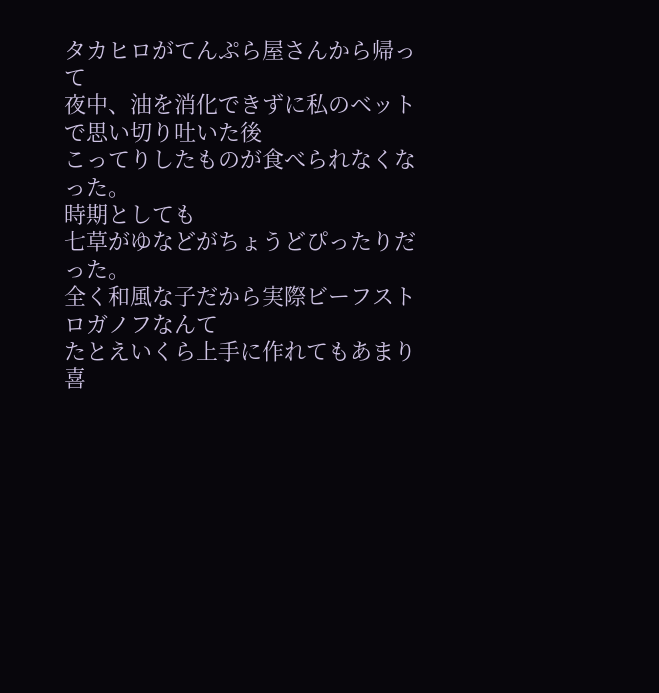タカヒロがてんぷら屋さんから帰って
夜中、油を消化できずに私のベットで思い切り吐いた後
こってりしたものが食べられなくなった。
時期としても
七草がゆなどがちょうどぴったりだった。
全く和風な子だから実際ビーフストロガノフなんて
たとえいくら上手に作れてもあまり喜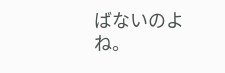ばないのよね。